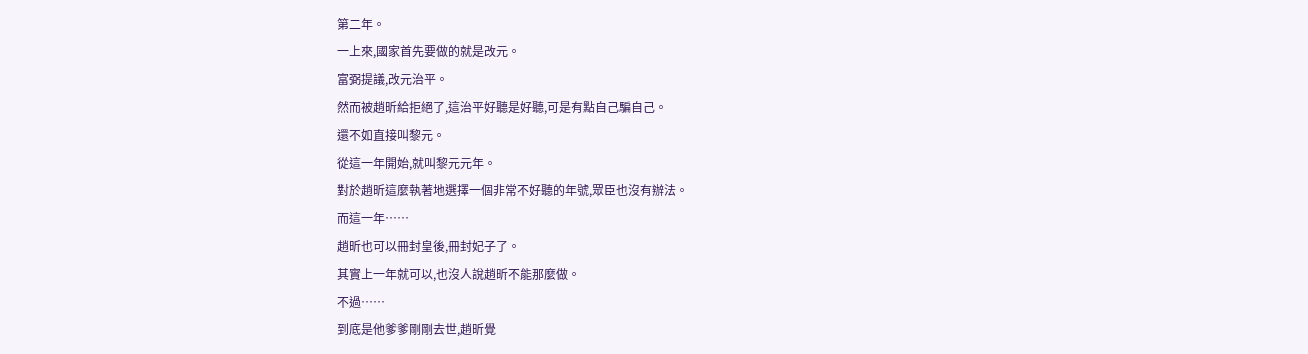第二年。
一上來,國家首先要做的就是改元。
富弼提議,改元治平。
然而被趙昕給拒絕了,這治平好聽是好聽,可是有點自己騙自己。
還不如直接叫黎元。
從這一年開始,就叫黎元元年。
對於趙昕這麼執著地選擇一個非常不好聽的年號,眾臣也沒有辦法。
而這一年……
趙昕也可以冊封皇後,冊封妃子了。
其實上一年就可以,也沒人說趙昕不能那麼做。
不過……
到底是他爹爹剛剛去世,趙昕覺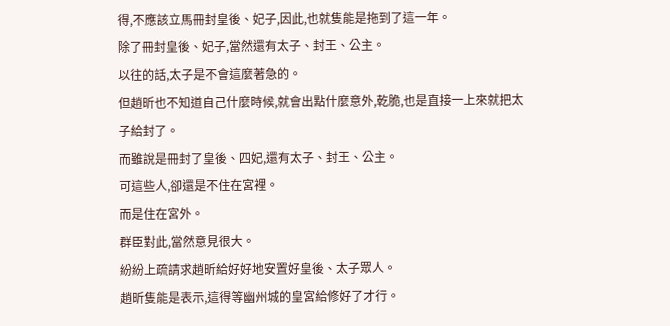得,不應該立馬冊封皇後、妃子,因此,也就隻能是拖到了這一年。
除了冊封皇後、妃子,當然還有太子、封王、公主。
以往的話,太子是不會這麼著急的。
但趙昕也不知道自己什麼時候,就會出點什麼意外,乾脆,也是直接一上來就把太子給封了。
而雖說是冊封了皇後、四妃,還有太子、封王、公主。
可這些人,卻還是不住在宮裡。
而是住在宮外。
群臣對此,當然意見很大。
紛紛上疏請求趙昕給好好地安置好皇後、太子眾人。
趙昕隻能是表示,這得等幽州城的皇宮給修好了才行。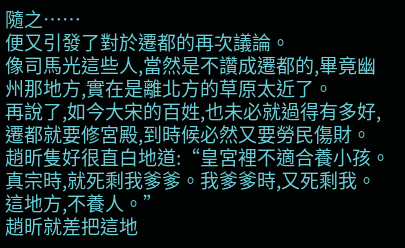隨之……
便又引發了對於遷都的再次議論。
像司馬光這些人,當然是不讚成遷都的,畢竟幽州那地方,實在是離北方的草原太近了。
再說了,如今大宋的百姓,也未必就過得有多好,遷都就要修宮殿,到時候必然又要勞民傷財。
趙昕隻好很直白地道:“皇宮裡不適合養小孩。真宗時,就死剩我爹爹。我爹爹時,又死剩我。這地方,不養人。”
趙昕就差把這地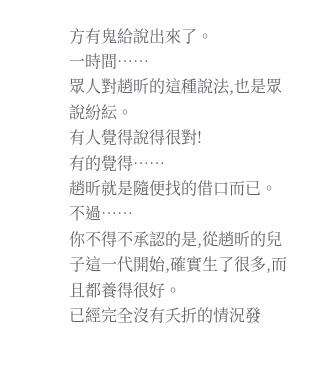方有鬼給說出來了。
一時間……
眾人對趙昕的這種說法,也是眾說紛紜。
有人覺得說得很對!
有的覺得……
趙昕就是隨便找的借口而已。
不過……
你不得不承認的是,從趙昕的兒子這一代開始,確實生了很多,而且都養得很好。
已經完全沒有夭折的情況發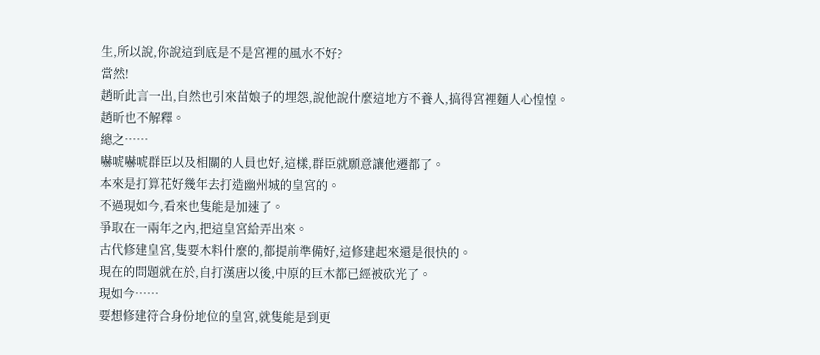生,所以說,你說這到底是不是宮裡的風水不好?
當然!
趙昕此言一出,自然也引來苗娘子的埋怨,說他說什麼這地方不養人,搞得宮裡麵人心惶惶。
趙昕也不解釋。
總之……
嚇唬嚇唬群臣以及相關的人員也好,這樣,群臣就願意讓他遷都了。
本來是打算花好幾年去打造幽州城的皇宮的。
不過現如今,看來也隻能是加速了。
爭取在一兩年之內,把這皇宮給弄出來。
古代修建皇宮,隻要木料什麼的,都提前準備好,這修建起來還是很快的。
現在的問題就在於,自打漢唐以後,中原的巨木都已經被砍光了。
現如今……
要想修建符合身份地位的皇宮,就隻能是到更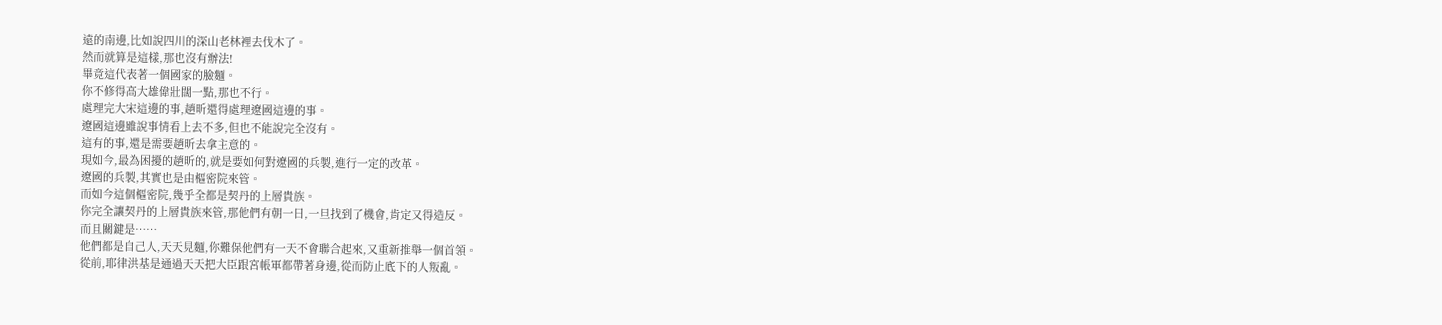遠的南邊,比如說四川的深山老林裡去伐木了。
然而就算是這樣,那也沒有辦法!
畢竟這代表著一個國家的臉麵。
你不修得高大雄偉壯闊一點,那也不行。
處理完大宋這邊的事,趙昕還得處理遼國這邊的事。
遼國這邊雖說事情看上去不多,但也不能說完全沒有。
這有的事,還是需要趙昕去拿主意的。
現如今,最為困擾的趙昕的,就是要如何對遼國的兵製,進行一定的改革。
遼國的兵製,其實也是由樞密院來管。
而如今這個樞密院,幾乎全都是契丹的上層貴族。
你完全讓契丹的上層貴族來管,那他們有朝一日,一旦找到了機會,肯定又得造反。
而且關鍵是……
他們都是自己人,天天見麵,你難保他們有一天不會聯合起來,又重新推舉一個首領。
從前,耶律洪基是通過天天把大臣跟宮帳軍都帶著身邊,從而防止底下的人叛亂。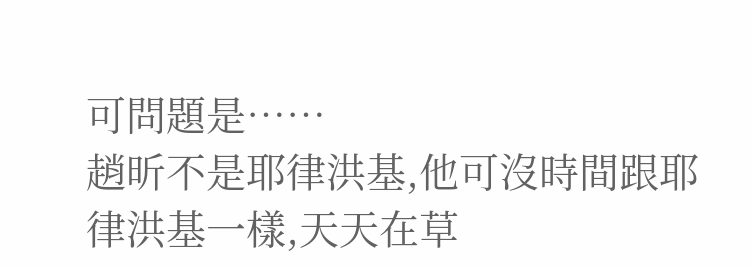可問題是……
趙昕不是耶律洪基,他可沒時間跟耶律洪基一樣,天天在草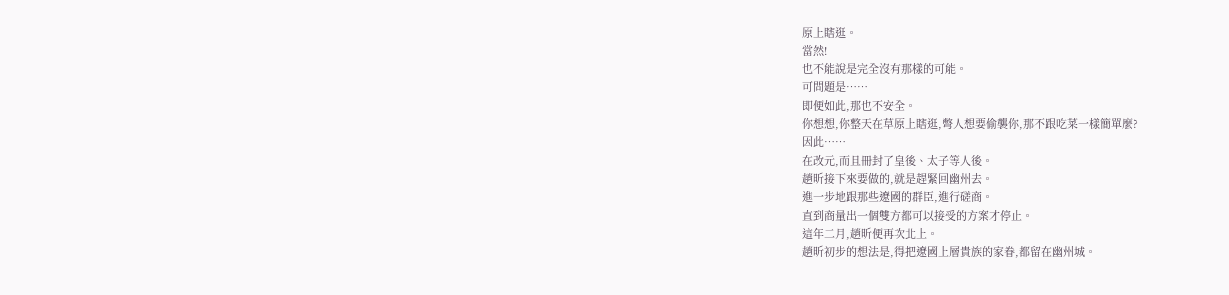原上瞎逛。
當然!
也不能說是完全沒有那樣的可能。
可問題是……
即便如此,那也不安全。
你想想,你整天在草原上瞎逛,彆人想要偷襲你,那不跟吃菜一樣簡單麼?
因此……
在改元,而且冊封了皇後、太子等人後。
趙昕接下來要做的,就是趕緊回幽州去。
進一步地跟那些遼國的群臣,進行磋商。
直到商量出一個雙方都可以接受的方案才停止。
這年二月,趙昕便再次北上。
趙昕初步的想法是,得把遼國上層貴族的家眷,都留在幽州城。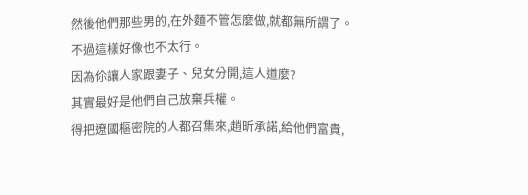然後他們那些男的,在外麵不管怎麼做,就都無所謂了。
不過這樣好像也不太行。
因為伱讓人家跟妻子、兒女分開,這人道麼?
其實最好是他們自己放棄兵權。
得把遼國樞密院的人都召集來,趙昕承諾,給他們富貴,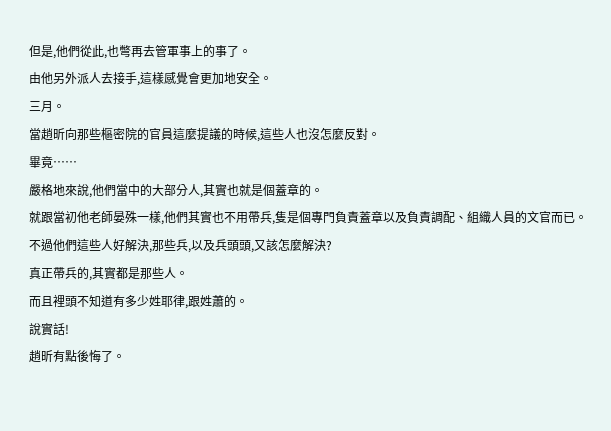但是,他們從此,也彆再去管軍事上的事了。
由他另外派人去接手,這樣感覺會更加地安全。
三月。
當趙昕向那些樞密院的官員這麼提議的時候,這些人也沒怎麼反對。
畢竟……
嚴格地來說,他們當中的大部分人,其實也就是個蓋章的。
就跟當初他老師晏殊一樣,他們其實也不用帶兵,隻是個專門負責蓋章以及負責調配、組織人員的文官而已。
不過他們這些人好解決,那些兵,以及兵頭頭,又該怎麼解決?
真正帶兵的,其實都是那些人。
而且裡頭不知道有多少姓耶律,跟姓蕭的。
說實話!
趙昕有點後悔了。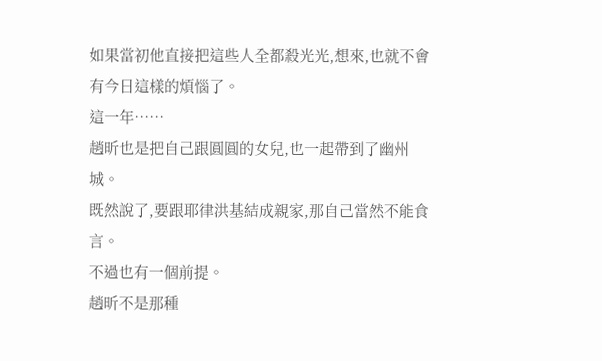如果當初他直接把這些人全都殺光光,想來,也就不會有今日這樣的煩惱了。
這一年……
趙昕也是把自己跟圓圓的女兒,也一起帶到了幽州城。
既然說了,要跟耶律洪基結成親家,那自己當然不能食言。
不過也有一個前提。
趙昕不是那種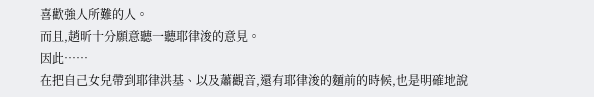喜歡強人所難的人。
而且,趙昕十分願意聽一聽耶律浚的意見。
因此……
在把自己女兒帶到耶律洪基、以及蕭觀音,還有耶律浚的麵前的時候,也是明確地說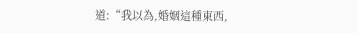道:“我以為,婚姻這種東西,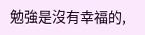勉強是沒有幸福的,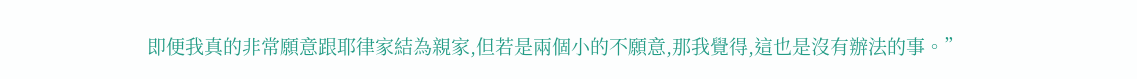即便我真的非常願意跟耶律家結為親家,但若是兩個小的不願意,那我覺得,這也是沒有辦法的事。”